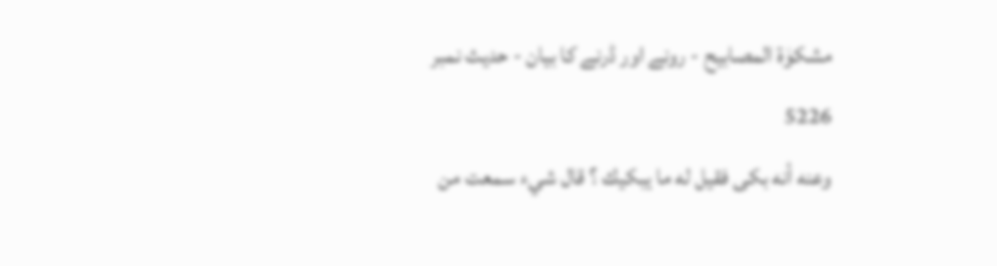مشکوٰۃ المصابیح - رونے اور ڈرنے کا بیان - حدیث نمبر 5226
وعنه أنه بكى فقيل له ما يبكيك ؟ قال شيء سمعت من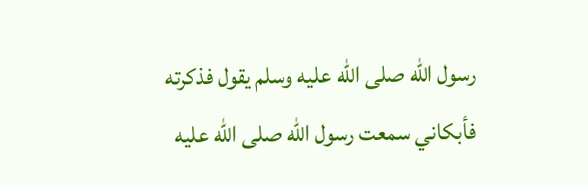رسول الله صلى الله عليه وسلم يقول فذكرته فأبكاني سمعت رسول الله صلى الله عليه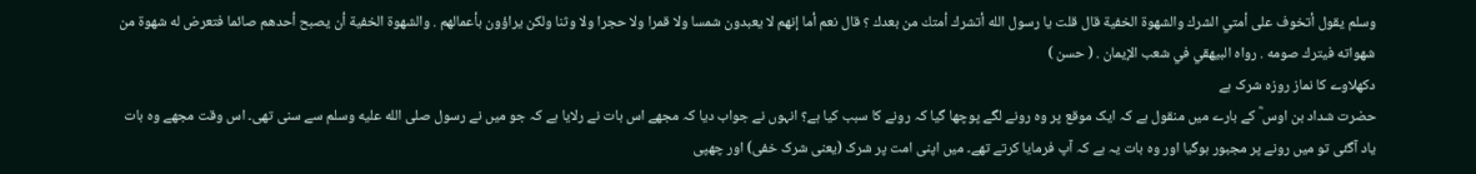وسلم يقول أتخوف على أمتي الشرك والشهوة الخفية قال قلت يا رسول الله أتشرك أمتك من بعدك ؟ قال نعم أما إنهم لا يعبدون شمسا ولا قمرا ولا حجرا ولا وثنا ولكن يراؤون بأعمالهم . والشهوة الخفية أن يصبح أحدهم صائما فتعرض له شهوة من شهواته فيترك صومه . رواه البيهقي في شعب الإيمان . ( حسن )
دکھلاوے کا نماز روزہ شرک ہے
حضرت شداد بن اوس ؓ کے بارے میں منقول ہے کہ ایک موقع پر وہ رونے لگے پوچھا گیا کہ رونے کا سبب کیا ہے؟ انہوں نے جواب دیا کہ مجھے اس بات نے رلایا ہے کہ جو میں نے رسول صلى الله عليه وسلم سے سنی تھی۔ اس وقت مجھے وہ بات یاد آگئی تو میں رونے پر مجبور ہوگیا اور وہ بات یہ ہے کہ آپ فرمایا کرتے تھے۔ میں اپنی امت پر شرک (یعنی شرک خفی) اور چھپی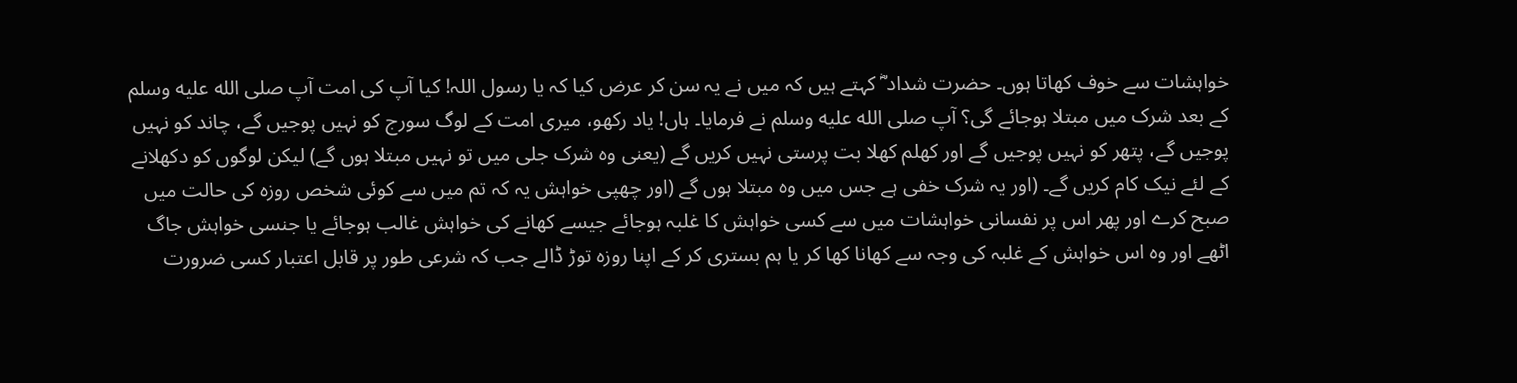خواہشات سے خوف کھاتا ہوں۔ حضرت شداد ؓ کہتے ہیں کہ میں نے یہ سن کر عرض کیا کہ یا رسول اللہ! کیا آپ کی امت آپ صلى الله عليه وسلم کے بعد شرک میں مبتلا ہوجائے گی؟ آپ صلى الله عليه وسلم نے فرمایا۔ ہاں! یاد رکھو، میری امت کے لوگ سورج کو نہیں پوجیں گے، چاند کو نہیں پوجیں گے، پتھر کو نہیں پوجیں گے اور کھلم کھلا بت پرستی نہیں کریں گے (یعنی وہ شرک جلی میں تو نہیں مبتلا ہوں گے) لیکن لوگوں کو دکھلانے کے لئے نیک کام کریں گے۔ (اور یہ شرک خفی ہے جس میں وہ مبتلا ہوں گے (اور چھپی خواہش یہ کہ تم میں سے کوئی شخص روزہ کی حالت میں صبح کرے اور پھر اس پر نفسانی خواہشات میں سے کسی خواہش کا غلبہ ہوجائے جیسے کھانے کی خواہش غالب ہوجائے یا جنسی خواہش جاگ اٹھے اور وہ اس خواہش کے غلبہ کی وجہ سے کھانا کھا کر یا ہم بستری کر کے اپنا روزہ توڑ ڈالے جب کہ شرعی طور پر قابل اعتبار کسی ضرورت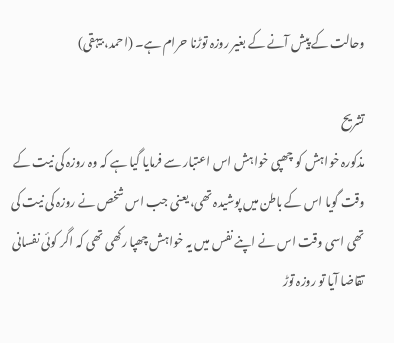وحالت کے پیش آنے کے بغیر روزہ توڑنا حرام ہے۔ (احمد، بیہقی)

تشریح
مذکورہ خواہش کو چھپی خواہش اس اعتبار سے فرمایا گیا ہے کہ وہ روزہ کی نیت کے وقت گویا اس کے باطن میں پوشیدہ تھی، یعنی جب اس شخص نے روزہ کی نیت کی تھی اسی وقت اس نے اپنے نفس میں یہ خواہش چھپا رکھی تھی کہ اگر کوئی نفسانی تقاضا آیا تو روزہ توڑ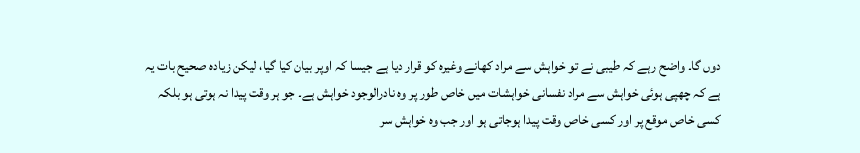دوں گا۔ واضح رہے کہ طیبی نے تو خواہش سے مراد کھانے وغیرہ کو قرار دیا ہے جیسا کہ اوپر بیان کیا گیا، لیکن زیادہ صحیح بات یہ ہے کہ چھپی ہوئی خواہش سے مراد نفسانی خواہشات میں خاص طور پر وہ نادرالوجود خواہش ہے۔ جو ہر وقت پیدا نہ ہوتی ہو بلکہ کسی خاص موقع پر اور کسی خاص وقت پیدا ہوجاتی ہو اور جب وہ خواہش سر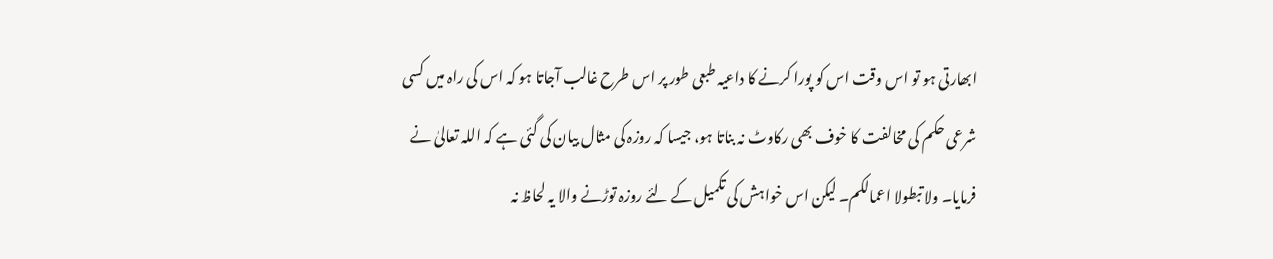ابھارتی ہو تو اس وقت اس کو پورا کرنے کا داعیہ طبعی طور پر اس طرح غالب آجاتا ہو کہ اس کی راہ میں کسی شرعی حکم کی مخالفت کا خوف بھی رکاوٹ نہ بناتا ہو، جیسا کہ روزہ کی مثال بیان کی گئی ہے کہ اللہ تعالیٰ نے فرمایا۔ ولا تبطولا اعمالکم۔ لیکن اس خواہش کی تکمیل کے لئے روزہ توڑنے والا یہ لحاظ نہ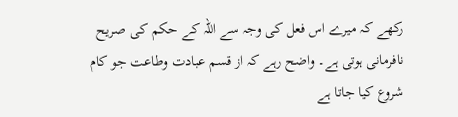رکھے کہ میرے اس فعل کی وجہ سے اللہ کے حکم کی صریح نافرمانی ہوتی ہے۔ واضح رہے کہ از قسم عبادت وطاعت جو کام شروع کیا جاتا ہے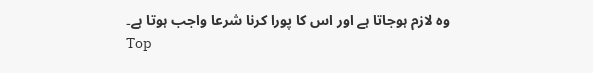وہ لازم ہوجاتا ہے اور اس کا پورا کرنا شرعا واجب ہوتا ہے۔
Top